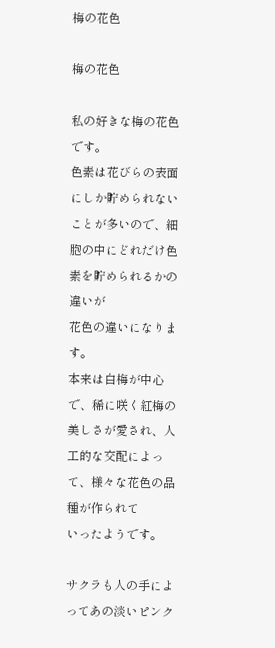梅の花色

梅の花色

私の好きな梅の花色です。
色素は花びらの表面にしか貯められないことが多いので、細胞の中にどれだけ色素を貯められるかの違いが
花色の違いになります。
本来は白梅が中心で、稀に咲く紅梅の美しさが愛され、人工的な交配によって、様々な花色の品種が作られて
いったようです。

サクラも人の手によってあの淡いピンク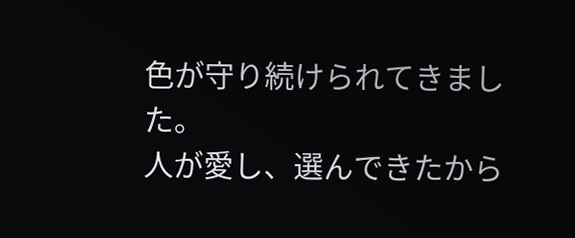色が守り続けられてきました。
人が愛し、選んできたから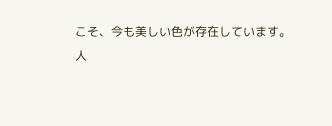こそ、今も美しい色が存在しています。
人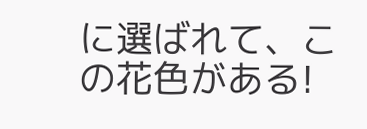に選ばれて、この花色がある!